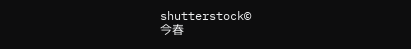shutterstock©
今春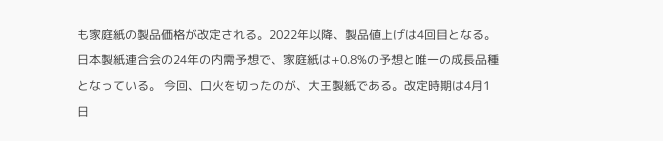も家庭紙の製品価格が改定される。2022年以降、製品値上げは4回目となる。日本製紙連合会の24年の内需予想で、家庭紙は+0.8%の予想と唯一の成長品種となっている。 今回、口火を切ったのが、大王製紙である。改定時期は4月1日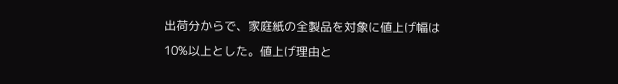出荷分からで、家庭紙の全製品を対象に値上げ幅は10%以上とした。値上げ理由と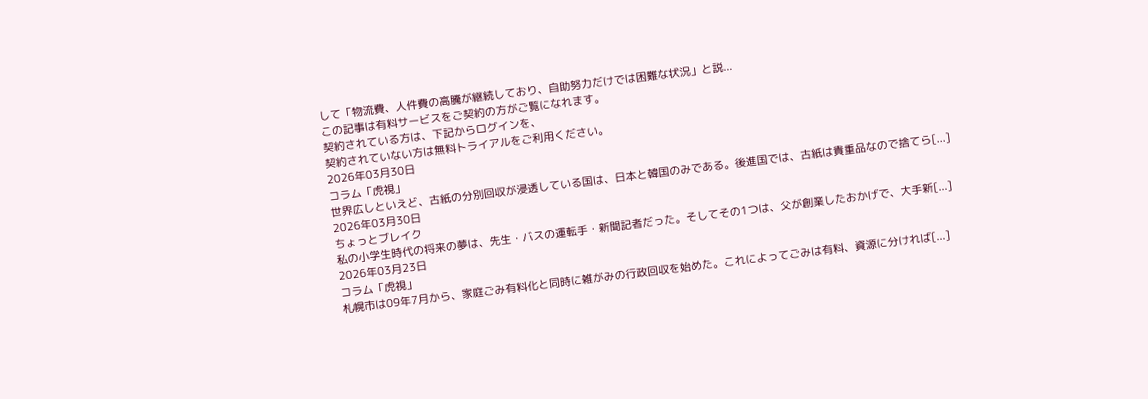して「物流費、人件費の高騰が継続しており、自助努力だけでは困難な状況」と説...
この記事は有料サービスをご契約の方がご覧になれます。
契約されている方は、下記からログインを、
契約されていない方は無料トライアルをご利用ください。
2026年03月30日
コラム「虎視」
世界広しといえど、古紙の分別回収が浸透している国は、日本と韓国のみである。後進国では、古紙は貴重品なので捨てら[...]
2026年03月30日
ちょっとブレイク
私の小学生時代の将来の夢は、先生・バスの運転手・新聞記者だった。そしてその1つは、父が創業したおかげで、大手新[...]
2026年03月23日
コラム「虎視」
札幌市は09年7月から、家庭ごみ有料化と同時に雑がみの行政回収を始めた。これによってごみは有料、資源に分ければ[...]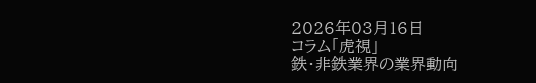2026年03月16日
コラム「虎視」
鉄・非鉄業界の業界動向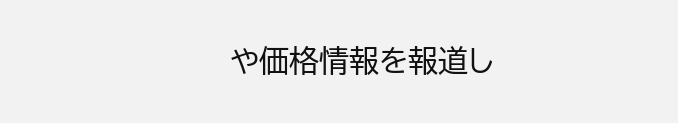や価格情報を報道し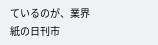ているのが、業界紙の日刊市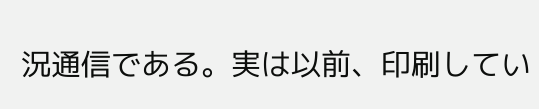況通信である。実は以前、印刷してい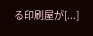る印刷屋が[...]